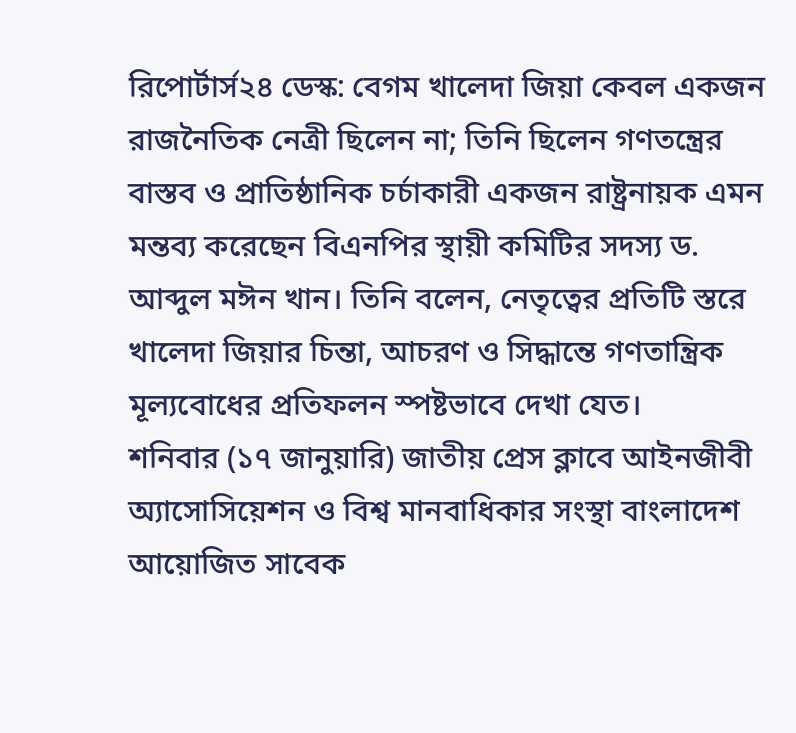রিপোর্টার্স২৪ ডেস্ক: বেগম খালেদা জিয়া কেবল একজন রাজনৈতিক নেত্রী ছিলেন না; তিনি ছিলেন গণতন্ত্রের বাস্তব ও প্রাতিষ্ঠানিক চর্চাকারী একজন রাষ্ট্রনায়ক এমন মন্তব্য করেছেন বিএনপির স্থায়ী কমিটির সদস্য ড. আব্দুল মঈন খান। তিনি বলেন, নেতৃত্বের প্রতিটি স্তরে খালেদা জিয়ার চিন্তা, আচরণ ও সিদ্ধান্তে গণতান্ত্রিক মূল্যবোধের প্রতিফলন স্পষ্টভাবে দেখা যেত।
শনিবার (১৭ জানুয়ারি) জাতীয় প্রেস ক্লাবে আইনজীবী অ্যাসোসিয়েশন ও বিশ্ব মানবাধিকার সংস্থা বাংলাদেশ আয়োজিত সাবেক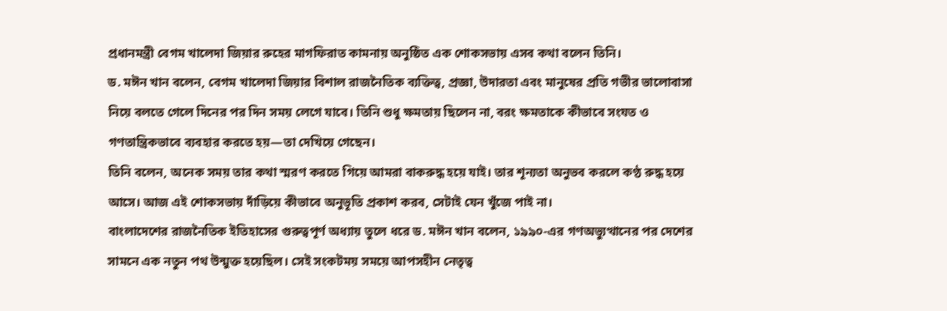প্রধানমন্ত্রী বেগম খালেদা জিয়ার রুহের মাগফিরাত কামনায় অনুষ্ঠিত এক শোকসভায় এসব কথা বলেন তিনি।
ড. মঈন খান বলেন, বেগম খালেদা জিয়ার বিশাল রাজনৈতিক ব্যক্তিত্ব, প্রজ্ঞা, উদারতা এবং মানুষের প্রতি গভীর ভালোবাসা নিয়ে বলতে গেলে দিনের পর দিন সময় লেগে যাবে। তিনি শুধু ক্ষমতায় ছিলেন না, বরং ক্ষমতাকে কীভাবে সংযত ও গণতান্ত্রিকভাবে ব্যবহার করতে হয়—তা দেখিয়ে গেছেন।
তিনি বলেন, অনেক সময় তার কথা স্মরণ করতে গিয়ে আমরা বাকরুদ্ধ হয়ে যাই। তার শূন্যতা অনুভব করলে কণ্ঠ রুদ্ধ হয়ে আসে। আজ এই শোকসভায় দাঁড়িয়ে কীভাবে অনুভূতি প্রকাশ করব, সেটাই যেন খুঁজে পাই না।
বাংলাদেশের রাজনৈতিক ইতিহাসের গুরুত্বপূর্ণ অধ্যায় তুলে ধরে ড. মঈন খান বলেন, ১৯৯০-এর গণঅভ্যুত্থানের পর দেশের সামনে এক নতুন পথ উন্মুক্ত হয়েছিল। সেই সংকটময় সময়ে আপসহীন নেতৃত্ব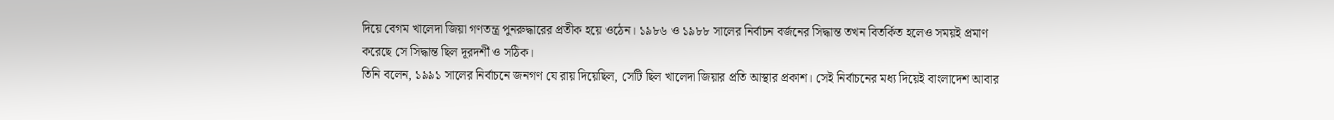দিয়ে বেগম খালেদা জিয়া গণতন্ত্র পুনরুদ্ধারের প্রতীক হয়ে ওঠেন। ১৯৮৬ ও ১৯৮৮ সালের নির্বাচন বর্জনের সিদ্ধান্ত তখন বিতর্কিত হলেও সময়ই প্রমাণ করেছে সে সিদ্ধান্ত ছিল দূরদর্শী ও সঠিক।
তিনি বলেন, ১৯৯১ সালের নির্বাচনে জনগণ যে রায় দিয়েছিল, সেটি ছিল খালেদা জিয়ার প্রতি আস্থার প্রকাশ। সেই নির্বাচনের মধ্য দিয়েই বাংলাদেশ আবার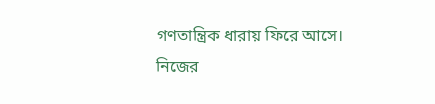গণতান্ত্রিক ধারায় ফিরে আসে।
নিজের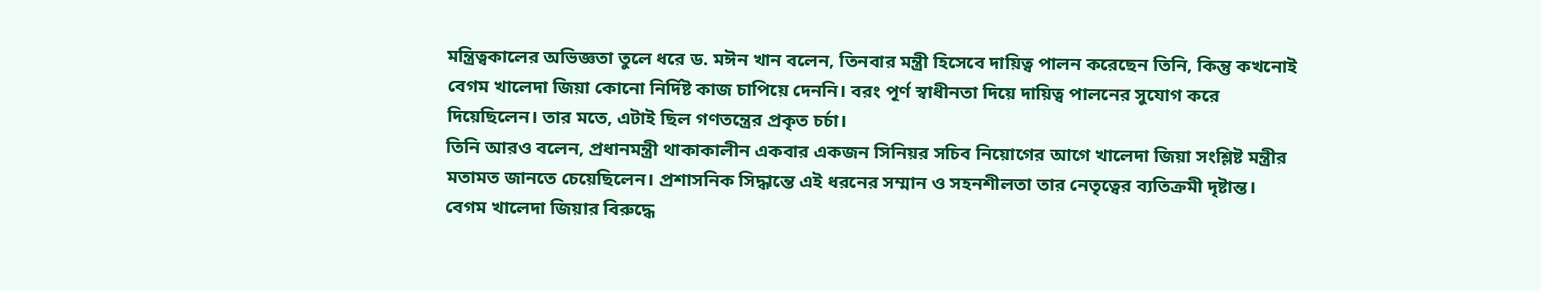মন্ত্রিত্বকালের অভিজ্ঞতা তুলে ধরে ড. মঈন খান বলেন, তিনবার মন্ত্রী হিসেবে দায়িত্ব পালন করেছেন তিনি, কিন্তু কখনোই বেগম খালেদা জিয়া কোনো নির্দিষ্ট কাজ চাপিয়ে দেননি। বরং পূর্ণ স্বাধীনতা দিয়ে দায়িত্ব পালনের সুযোগ করে দিয়েছিলেন। তার মতে, এটাই ছিল গণতন্ত্রের প্রকৃত চর্চা।
তিনি আরও বলেন, প্রধানমন্ত্রী থাকাকালীন একবার একজন সিনিয়র সচিব নিয়োগের আগে খালেদা জিয়া সংশ্লিষ্ট মন্ত্রীর মতামত জানতে চেয়েছিলেন। প্রশাসনিক সিদ্ধান্তে এই ধরনের সম্মান ও সহনশীলতা তার নেতৃত্বের ব্যতিক্রমী দৃষ্টান্ত।
বেগম খালেদা জিয়ার বিরুদ্ধে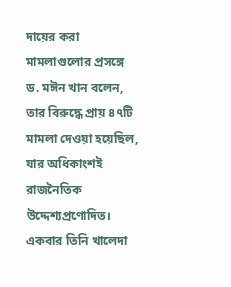দায়ের করা মামলাগুলোর প্রসঙ্গে ড. মঈন খান বলেন, তার বিরুদ্ধে প্রায় ৪৭টি মামলা দেওয়া হয়েছিল, যার অধিকাংশই রাজনৈতিক উদ্দেশ্যপ্রণোদিত। একবার তিনি খালেদা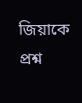জিয়াকে প্রশ্ন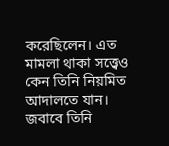করেছিলেন। এত মামলা থাকা সত্ত্বেও কেন তিনি নিয়মিত আদালতে যান। জবাবে তিনি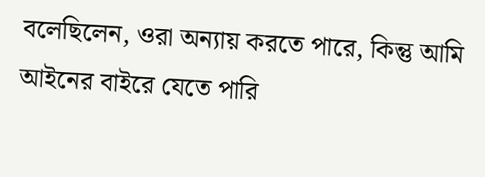বলেছিলেন, ওরা অন্যায় করতে পারে, কিন্তু আমি আইনের বাইরে যেতে পারি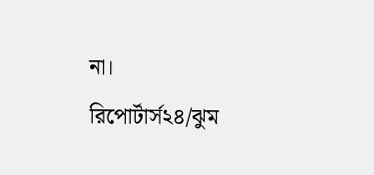না।
রিপোর্টার্স২৪/ঝুম